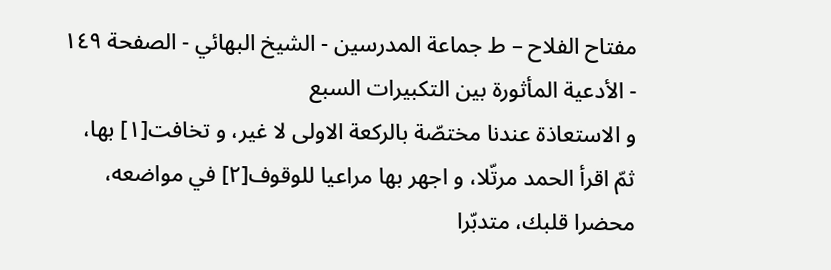مفتاح الفلاح – ط جماعة المدرسين - الشيخ البهائي - الصفحة ١٤٩ - الأدعية المأثورة بين التكبيرات السبع
و الاستعاذة عندنا مختصّة بالركعة الاولى لا غير، و تخافت[١] بها، ثمّ اقرأ الحمد مرتّلا، و اجهر بها مراعيا للوقوف[٢] في مواضعه، محضرا قلبك، متدبّرا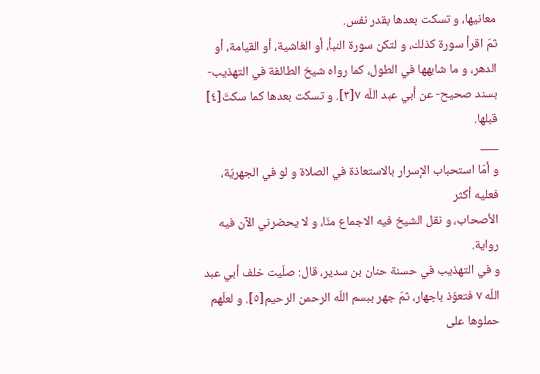معانيها، و تسكت بعدها بقدر نفس.
ثمّ اقرأ سورة كذلك، و لتكن سورة النبأ، أو الغاشية، أو القيامة، أو الدهر، و ما شابهها في الطول، كما رواه شيخ الطائفة في التهذيب- بسند صحيح- عن أبي عبد اللّه ٧[٣]. و تسكت بعدها كما سكتّ[٤] قبلها.
___
و أمّا استحباب الإسرار بالاستعاذة في الصلاة و لو في الجهريّة، فعليه أكثر
الأصحاب، و نقل الشيخ فيه الاجماع منّا، و لا يحضرني الآن فيه رواية.
و في التهذيب في حسنة حنان بن سدير، قال: صلّيت خلف أبي عبد اللّه ٧ فتعوّذ باجهار، ثمّ جهر ببسم اللّه الرحمن الرحيم[٥]. و لعلّهم حملوها على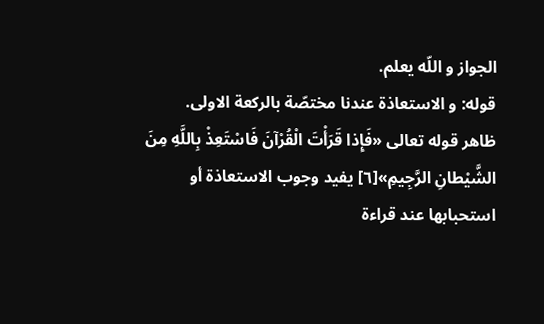الجواز و اللّه يعلم.
قوله: و الاستعاذة عندنا مختصّة بالركعة الاولى.
ظاهر قوله تعالى «فَإِذا قَرَأْتَ الْقُرْآنَ فَاسْتَعِذْ بِاللَّهِ مِنَ الشَّيْطانِ الرَّجِيمِ»[٦] يفيد وجوب الاستعاذة أو استحبابها عند قراءة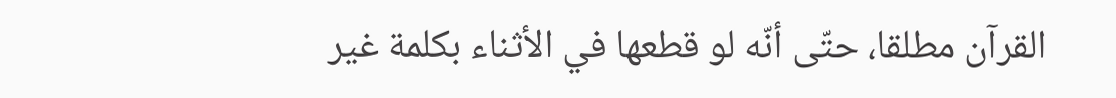القرآن مطلقا، حتّى أنّه لو قطعها في الأثناء بكلمة غير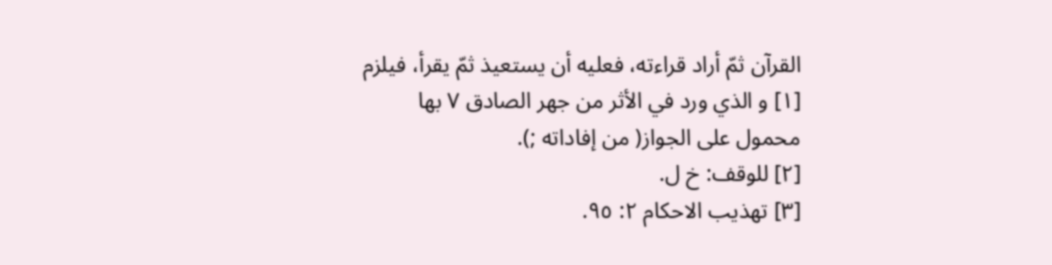القرآن ثمّ أراد قراءته، فعليه أن يستعيذ ثمّ يقرأ، فيلزم
[١] و الذي ورد في الأثر من جهر الصادق ٧ بها محمول على الجواز( من إفاداته ;).
[٢] للوقف: خ ل.
[٣] تهذيب الاحكام ٢: ٩٥.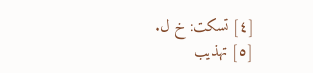[٤] تسكت: خ ل.
[٥] تهذيب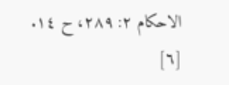الاحكام ٢: ٢٨٩، ح ١٤.
[٦]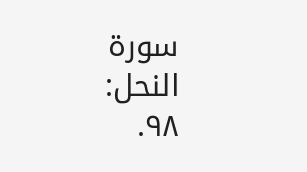سورة النحل: ٩٨.